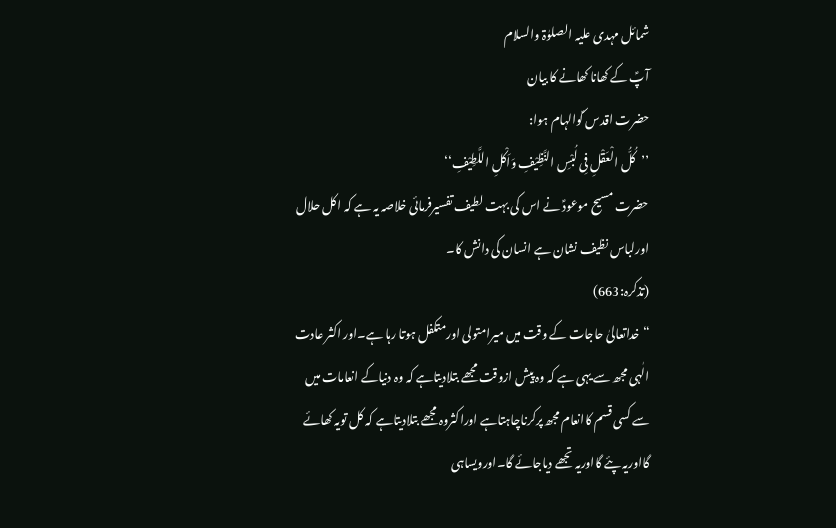شمائل مہدی علیہ الصلوٰۃ والسلام
آپؑ کے کھانا کھانے کا بیان
حضرت اقدس ؑکوالہام ہوا:
’’کُلُّ الْعَقْلِ فِی لُبْسِ النَّظِیْفِ وَاَکْلِ اللَّطِیْفِ‘‘
حضرت مسیح موعودؑ نے اس کی بہت لطیف تفسیرفرمائی خلاصہ یہ ہے کہ اکل حلال اورلباس نظیف نشان ہے انسان کی دانش کا۔
(تذکرہ:663)
“خداتعالیٰ حاجات کے وقت میں میرامتولی اورمتکفل ہوتا رہا ہے۔اور اکثر عادت الٰہی مجھ سے یہی ہے کہ وہ پیش ازوقت مجھے بتلادیتاہے کہ وہ دنیاکے انعامات میں سے کسی قسم کاانعام مجھ پرکرناچاہتاہے اوراکثروہ مجھے بتلادیتاہے کہ کل تویہ کھائے گااوریہ پئے گااوریہ تجھے دیاجائے گا۔اورویساہی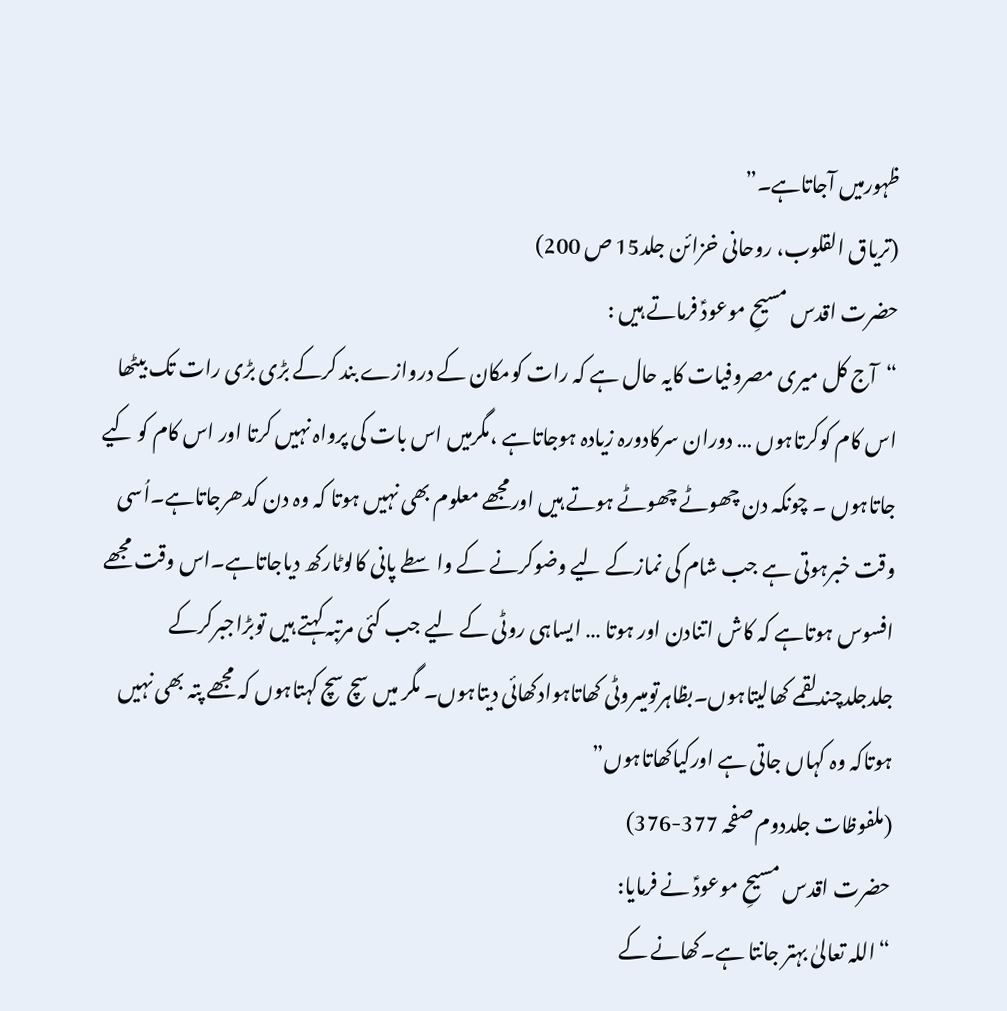ظہورمیں آجاتاہے۔”
(تریاق القلوب، روحانی خزائن جلد15 ص 200)
حضرت اقدس مسیحِ موعودؑ فرماتے ہیں :
“آج کل میری مصروفیات کایہ حال ہے کہ رات کومکان کے دروازے بند کرکے بڑی بڑی رات تک بیٹھا اس کام کوکرتاہوں … دوران سرکادورہ زیادہ ہوجاتاہے ،مگرمیں اس بات کی پرواہ نہیں کرتا اور اس کام کو کیے جاتاہوں ۔ چونکہ دن چھوٹے چھوٹے ہوتے ہیں اورمجھے معلوم بھی نہیں ہوتا کہ وہ دن کدھرجاتاہے۔اُسی وقت خبرہوتی ہے جب شام کی نمازکے لیے وضوکرنے کے واسطے پانی کالوٹارکھ دیاجاتاہے۔اس وقت مجھے افسوس ہوتاہے کہ کاش اتنادن اور ہوتا … ایساہی روٹی کے لیے جب کئی مرتبہ کہتے ہیں توبڑاجبرکرکے جلدجلدچندلقمے کھالیتاہوں۔بظاہرتومیںروٹی کھاتاہوادکھائی دیتاہوں۔ مگر میں سچ سچ کہتاہوں کہ مجھے پتہ بھی نہیں ہوتاکہ وہ کہاں جاتی ہے اورکیاکھاتاہوں”
(ملفوظات جلددوم صفحہ 377-376)
حضرت اقدس مسیحِ موعودؑ نے فرمایا:
“اللہ تعالیٰ بہتر جانتا ہے۔کھانے کے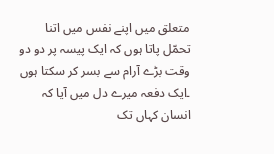متعلق میں اپنے نفس میں اتنا تحمّل پاتا ہوں کہ ایک پیسہ پر دو دو وقت بڑے آرام سے بسر کر سکتا ہوں ۔ایک دفعہ میرے دل میں آیا کہ انسان کہاں تک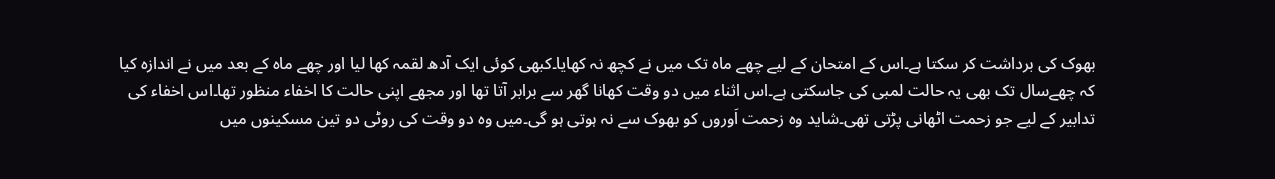بھوک کی برداشت کر سکتا ہے۔اس کے امتحان کے لیے چھے ماہ تک میں نے کچھ نہ کھایا۔کبھی کوئی ایک آدھ لقمہ کھا لیا اور چھے ماہ کے بعد میں نے اندازہ کیا کہ چھےسال تک بھی یہ حالت لمبی کی جاسکتی ہے۔اس اثناء میں دو وقت کھانا گھر سے برابر آتا تھا اور مجھے اپنی حالت کا اخفاء منظور تھا۔اس اخفاء کی تدابیر کے لیے جو زحمت اٹھانی پڑتی تھی۔شاید وہ زحمت اَوروں کو بھوک سے نہ ہوتی ہو گی۔میں وہ دو وقت کی روٹی دو تین مسکینوں میں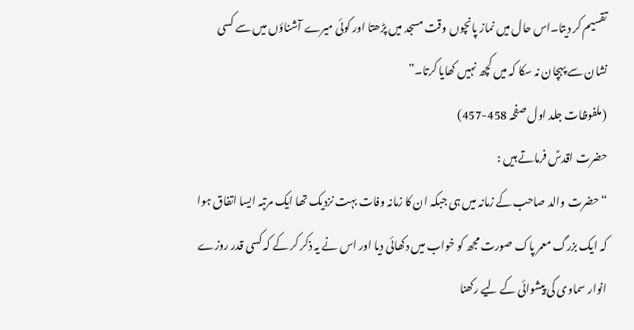تقسیم کر دیتا۔اس حال میں نماز پانچوں وقت مسجد میں پڑھتا اور کوئی میرے آشناؤں میں سے کسی نشان سے پہچان نہ سکا کہ میں کچھ نہیں کھایا کرتا۔”
(ملفوظات جلد اول صفحہ 458-457)
حضرت اقدسؑ فرماتے ہیں :
“حضرت والد صاحب کے زمانہ میں ہی جبکہ ان کا زمانہ وفات بہت نزدیک تھا ایک مرتبہ ایسا اتفاق ہوا کہ ایک بزرگ معمر پاک صورت مجھ کو خواب میں دکھائی دیا اور اس نے یہ ذکر کر کے کہ کسی قدر روزے انوار سماوی کی پیشوائی کے لیے رکھنا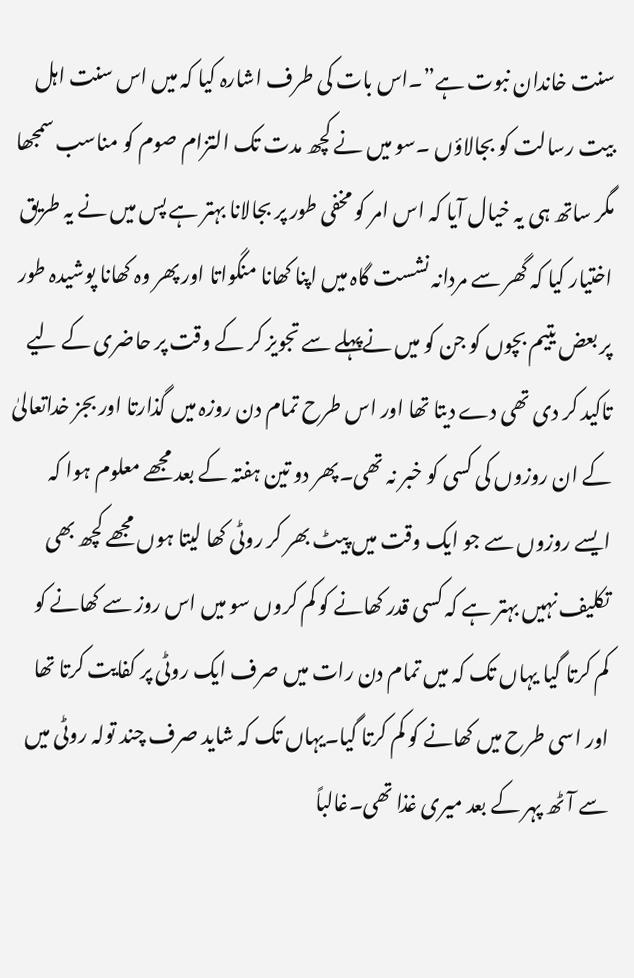سنت خاندان نبوت ہے”۔اس بات کی طرف اشارہ کیا کہ میں اس سنت اہل بیت رسالت کو بجالاؤں ۔سو میں نے کچھ مدت تک التزام صوم کو مناسب سمجھا مگر ساتھ ہی یہ خیال آیا کہ اس امر کو مخفی طور پر بجالانا بہتر ہے پس میں نے یہ طریق اختیار کیا کہ گھر سے مردانہ نشست گاہ میں اپنا کھانا منگواتا اور پھر وہ کھانا پوشیدہ طور پر بعض یتیم بچوں کو جن کو میں نےپہلے سے تجویز کر کے وقت پر حاضری کے لیے تاکید کر دی تھی دے دیتا تھا اور اس طرح تمام دن روزہ میں گذارتا اور بجز خداتعالیٰ کے ان روزوں کی کسی کو خبر نہ تھی۔پھر دو تین ہفتہ کے بعد مجھے معلوم ہوا کہ ایسے روزوں سے جو ایک وقت میں پیٹ بھر کر روٹی کھا لیتا ہوں مجھے کچھ بھی تکلیف نہیں بہتر ہے کہ کسی قدر کھانے کو کم کروں سو میں اس روز سے کھانے کو کم کرتا گیا یہاں تک کہ میں تمام دن رات میں صرف ایک روٹی پر کفایت کرتا تھا اور اسی طرح میں کھانے کو کم کرتا گیا۔یہاں تک کہ شاید صرف چند تولہ روٹی میں سے آٹھ پہر کے بعد میری غذا تھی۔غالباً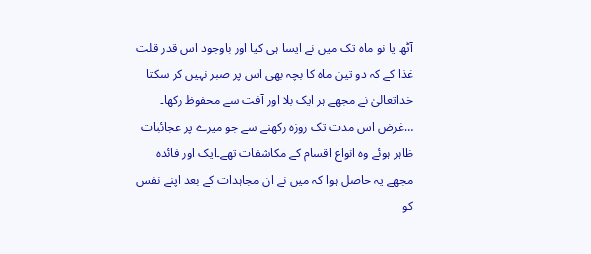آٹھ یا نو ماہ تک میں نے ایسا ہی کیا اور باوجود اس قدر قلت غذا کے کہ دو تین ماہ کا بچہ بھی اس پر صبر نہیں کر سکتا خداتعالیٰ نے مجھے ہر ایک بلا اور آفت سے محفوظ رکھا۔
…غرض اس مدت تک روزہ رکھنے سے جو میرے پر عجائبات ظاہر ہوئے وہ انواع اقسام کے مکاشفات تھے۔ایک اور فائدہ مجھے یہ حاصل ہوا کہ میں نے ان مجاہدات کے بعد اپنے نفس کو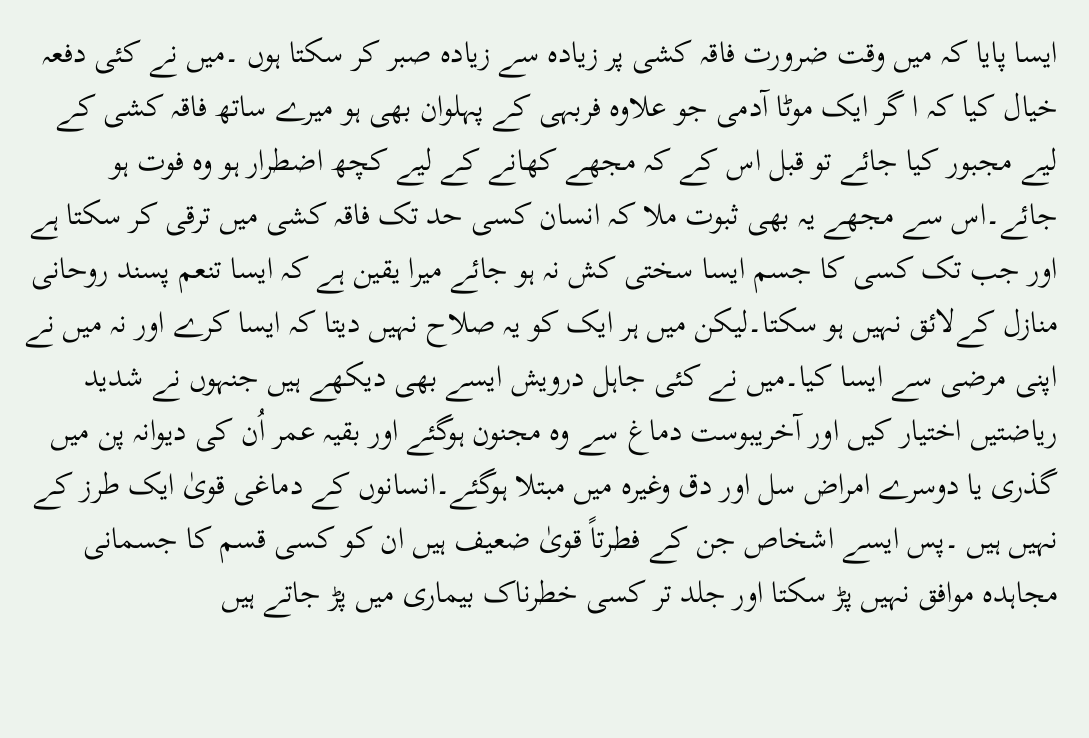ایسا پایا کہ میں وقت ضرورت فاقہ کشی پر زیادہ سے زیادہ صبر کر سکتا ہوں ۔میں نے کئی دفعہ خیال کیا کہ ا گر ایک موٹا آدمی جو علاوہ فربہی کے پہلوان بھی ہو میرے ساتھ فاقہ کشی کے لیے مجبور کیا جائے تو قبل اس کے کہ مجھے کھانے کے لیے کچھ اضطرار ہو وہ فوت ہو جائے۔اس سے مجھے یہ بھی ثبوت ملا کہ انسان کسی حد تک فاقہ کشی میں ترقی کر سکتا ہے اور جب تک کسی کا جسم ایسا سختی کش نہ ہو جائے میرا یقین ہے کہ ایسا تنعم پسند روحانی منازل کےلائق نہیں ہو سکتا۔لیکن میں ہر ایک کو یہ صلاح نہیں دیتا کہ ایسا کرے اور نہ میں نے اپنی مرضی سے ایسا کیا۔میں نے کئی جاہل درویش ایسے بھی دیکھے ہیں جنہوں نے شدید ریاضتیں اختیار کیں اور آخریبوست دماغ سے وہ مجنون ہوگئے اور بقیہ عمر اُن کی دیوانہ پن میں گذری یا دوسرے امراض سل اور دق وغیرہ میں مبتلا ہوگئے۔انسانوں کے دماغی قویٰ ایک طرز کے نہیں ہیں ۔پس ایسے اشخاص جن کے فطرتاً قویٰ ضعیف ہیں ان کو کسی قسم کا جسمانی مجاہدہ موافق نہیں پڑ سکتا اور جلد تر کسی خطرناک بیماری میں پڑ جاتے ہیں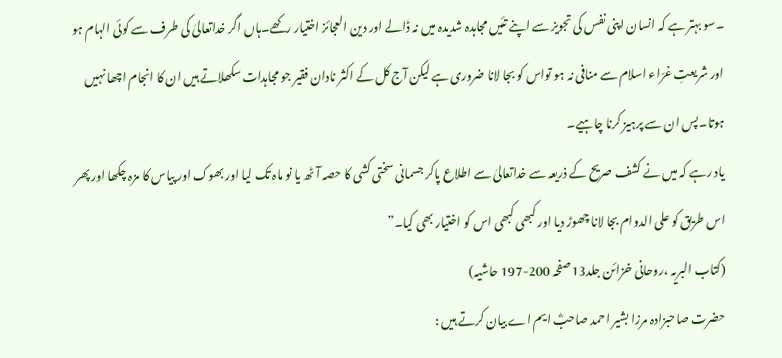۔سو بہتر ہے کہ انسان اپنی نفس کی تجویز سے اپنے تئیں مجاہدہ شدیدہ میں نہ ڈالے اور دین العجائز اختیار رکھے۔ہاں اگر خداتعالیٰ کی طرف سے کوئی الہام ہو اور شریعتِ غرّاء اسلام سے منافی نہ ہو تواس کو بجا لانا ضروری ہے لیکن آج کل کے اکثر نادان فقیر جو مجاہدات سکھلاتے ہیں ان کا انجام اچھا نہیں ہوتا۔پس ان سے پرہیز کرنا چاہیے۔
یاد رہے کہ میں نے کشف صریح کے ذریعہ سے خداتعالیٰ سے اطلاع پاکر جسمانی سختی کشی کا حصہ آٹھ یا نو ماہ تک لیا اور بھوک اور پیاس کا مزہ چکھا اور پھر اس طریق کو علی الدوام بجا لانا چھوڑ دیا اور کبھی کبھی اس کو اختیار بھی کیا۔”
(کتاب البریہ ،روحانی خزائن جلد13صفحہ 200-197 حاشیہ)
حضرت صاحبزادہ مرزا بشیر احمد صاحبؓ ایم اے بیان کرتے ہیں :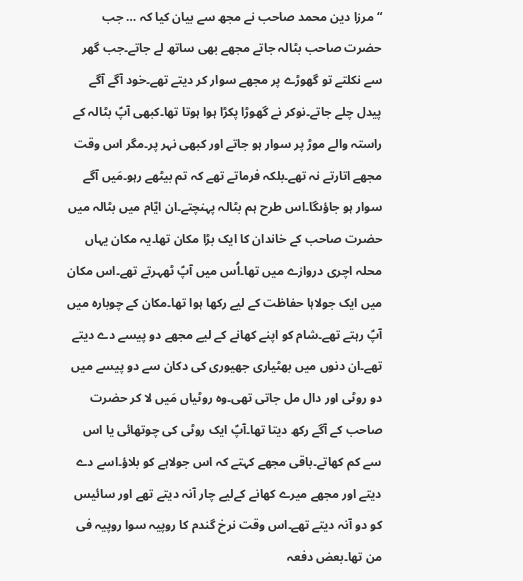“مرزا دین محمد صاحب نے مجھ سے بیان کیا کہ … جب حضرت صاحب بٹالہ جاتے مجھے بھی ساتھ لے جاتے۔جب گھر سے نکلتے تو گھوڑے پر مجھے سوار کر دیتے تھے۔خود آگے آگے پیدل چلے جاتے۔نوکر نے گھوڑا پکڑا ہوا ہوتا تھا۔کبھی آپؑ بٹالہ کے راستہ والے موڑ پر سوار ہو جاتے اور کبھی نہر پر۔مگر اس وقت مجھے اتارتے نہ تھے۔بلکہ فرماتے تھے کہ تم بیٹھے رہو۔مَیں آگے سوار ہو جاؤںگا۔اس طرح ہم بٹالہ پہنچتے۔ان ایّام میں بٹالہ میں حضرت صاحب کے خاندان کا ایک بڑا مکان تھا۔یہ مکان یہاں محلہ اچری دروازے میں تھا۔اُس میں آپؑ ٹھہرتے تھے۔اس مکان میں ایک جولاہا حفاظت کے لیے رکھا ہوا تھا۔مکان کے چوبارہ میں آپؑ رہتے تھے۔شام کو اپنے کھانے کے لیے مجھے دو پیسے دے دیتے تھے۔ان دنوں میں بھٹیاری جھیوری کی دکان سے دو پیسے میں دو روٹی اور دال مل جاتی تھی۔وہ روٹیاں مَیں لا کر حضرت صاحب کے آگے رکھ دیتا تھا۔آپؑ ایک روٹی کی چوتھائی یا اس سے کم کھاتے۔باقی مجھے کہتے کہ اس جولاہے کو بلاؤ۔اسے دے دیتے اور مجھے میرے کھانے کےلیے چار آنہ دیتے تھے اور سائیس کو دو آنہ دیتے تھے۔اس وقت نرخ گندم کا روپیہ سوا روپیہ فی من تھا۔بعض دفعہ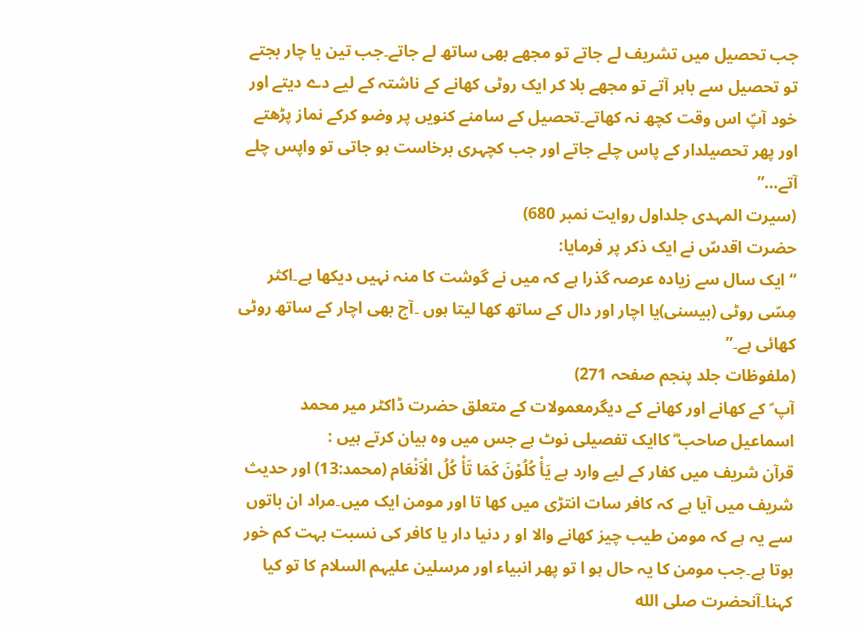جب تحصیل میں تشریف لے جاتے تو مجھے بھی ساتھ لے جاتے۔جب تین یا چار بجتے تو تحصیل سے باہر آتے تو مجھے بلا کر ایک روٹی کھانے کے ناشتہ کے لیے دے دیتے اور خود آپؑ اس وقت کچھ نہ کھاتے۔تحصیل کے سامنے کنویں پر وضو کرکے نماز پڑھتے اور پھر تحصیلدار کے پاس چلے جاتے اور جب کچہری برخاست ہو جاتی تو واپس چلے آتے…”
(سیرت المہدی جلداول روایت نمبر 680)
حضرت اقدسؑ نے ایک ذکر پر فرمایا:
“ایک سال سے زیادہ عرصہ گذرا ہے کہ میں نے گوشت کا منہ نہیں دیکھا ہے۔اکثر مِسّی روٹی (بیسنی)یا اچار اور دال کے ساتھ کھا لیتا ہوں ۔آج بھی اچار کے ساتھ روٹی کھائی ہے۔”
(ملفوظات جلد پنجم صفحہ 271)
آپ ؑ کے کھانے اور کھانے کے دیگرمعمولات کے متعلق حضرت ڈاکٹر میر محمد اسماعیل صاحب ؓ کاایک تفصیلی نوٹ ہے جس میں وہ بیان کرتے ہیں :
قرآن شریف میں کفار کے لیے وارد ہے یَأْ کُلُوْنَ کَمَا تَأْ کُلُ الْاَنْعَام (محمد:13) اور حدیث شریف میں آیا ہے کہ کافر سات انتڑی میں کھا تا اور مومن ایک میں۔مراد ان باتوں سے یہ ہے کہ مومن طیب چیز کھانے والا او ر دنیا دار یا کافر کی نسبت بہت کم خور ہوتا ہے۔جب مومن کا یہ حال ہو ا تو پھر انبیاء اور مرسلین علیہم السلام کا تو کیا کہنا۔آنحضرت صلى الله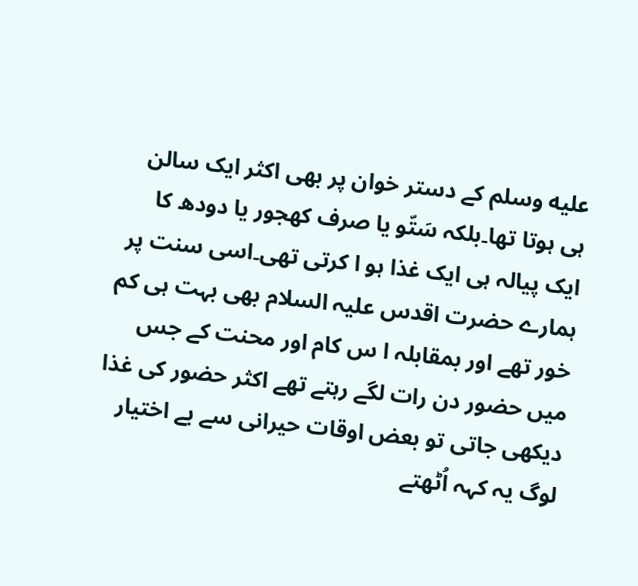عليه وسلم کے دستر خوان پر بھی اکثر ایک سالن ہی ہوتا تھا۔بلکہ سَتّو یا صرف کھجور یا دودھ کا ایک پیالہ ہی ایک غذا ہو ا کرتی تھی۔اسی سنت پر ہمارے حضرت اقدس علیہ السلام بھی بہت ہی کم خور تھے اور بمقابلہ ا س کام اور محنت کے جس میں حضور دن رات لگے رہتے تھے اکثر حضور کی غذا دیکھی جاتی تو بعض اوقات حیرانی سے بے اختیار لوگ یہ کہہ اُٹھتے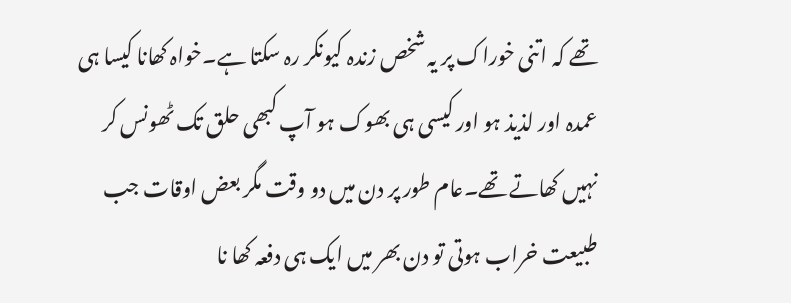تھے کہ اتنی خوراک پر یہ شخص زندہ کیونکر رہ سکتا ہے۔خواہ کھانا کیسا ہی عمدہ اور لذیذ ہو اور کیسی ہی بھوک ہو آپ کبھی حلق تک ٹھونس کر نہیں کھاتے تھے۔عام طور پر دن میں دو وقت مگر بعض اوقات جب طبیعت خراب ہوتی تو دن بھر میں ایک ہی دفعہ کھا نا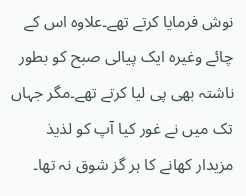نوش فرمایا کرتے تھے۔علاوہ اس کے چائے وغیرہ ایک پیالی صبح کو بطور ناشتہ بھی پی لیا کرتے تھے۔مگر جہاں تک میں نے غور کیا آپ کو لذیذ مزیدار کھانے کا ہر گز شوق نہ تھا۔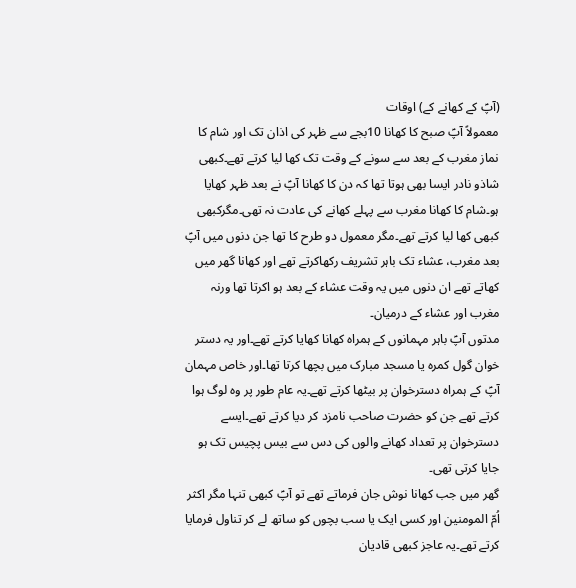(آپؑ کے کھانے کے) اوقات
معمولاً آپؑ صبح کا کھانا 10بجے سے ظہر کی اذان تک اور شام کا نماز مغرب کے بعد سے سونے کے وقت تک کھا لیا کرتے تھے۔کبھی شاذو نادر ایسا بھی ہوتا تھا کہ دن کا کھانا آپؑ نے بعد ظہر کھایا ہو۔شام کا کھانا مغرب سے پہلے کھانے کی عادت نہ تھی۔مگرکبھی کبھی کھا لیا کرتے تھے۔مگر معمول دو طرح کا تھا جن دنوں میں آپؑ بعد مغرب، عشاء تک باہر تشریف رکھاکرتے تھے اور کھانا گھر میں کھاتے تھے ان دنوں میں یہ وقت عشاء کے بعد ہو اکرتا تھا ورنہ مغرب اور عشاء کے درمیان۔
مدتوں آپؑ باہر مہمانوں کے ہمراہ کھانا کھایا کرتے تھے۔اور یہ دستر خوان گول کمرہ یا مسجد مبارک میں بچھا کرتا تھا۔اور خاص مہمان آپؑ کے ہمراہ دسترخوان پر بیٹھا کرتے تھے۔یہ عام طور پر وہ لوگ ہوا کرتے تھے جن کو حضرت صاحب نامزد کر دیا کرتے تھے۔ایسے دسترخوان پر تعداد کھانے والوں کی دس سے بیس پچیس تک ہو جایا کرتی تھی۔
گھر میں جب کھانا نوش جان فرماتے تھے تو آپؑ کبھی تنہا مگر اکثر اُمّ المومنین اور کسی ایک یا سب بچوں کو ساتھ لے کر تناول فرمایا کرتے تھے۔یہ عاجز کبھی قادیان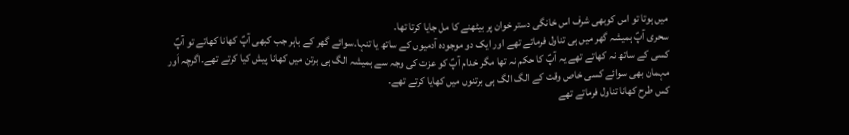میں ہوتا تو اس کوبھی شرف اس خانگی دستر خوان پر بیٹھنے کا مل جایا کرتا تھا۔
سحری آپؑ ہمیشہ گھر میں ہی تناول فرماتے تھے اور ایک دو موجودہ آدمیوں کے ساتھ یا تنہا۔سوائے گھر کے باہر جب کبھی آپؑ کھانا کھاتے تو آپؑ کسی کے ساتھ نہ کھاتے تھے یہ آپؑ کا حکم نہ تھا مگر خدام آپؑ کو عزت کی وجہ سے ہمیشہ الگ ہی برتن میں کھانا پیش کیا کرتے تھے۔اگرچہ اَور مہمان بھی سوائے کسی خاص وقت کے الگ الگ ہی برتنوں میں کھایا کرتے تھے۔
کس طرح کھانا تناول فرماتے تھے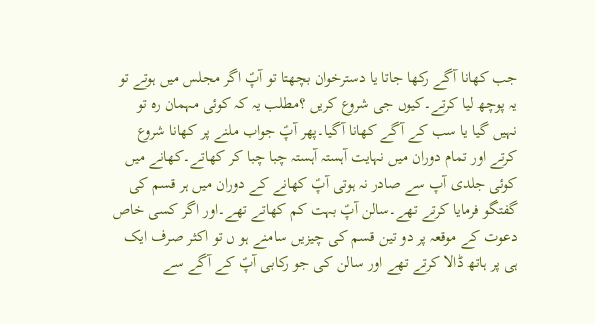جب کھانا آگے رکھا جاتا یا دسترخوان بچھتا تو آپؑ اگر مجلس میں ہوتے تو یہ پوچھ لیا کرتے۔کیوں جی شروع کریں ؟مطلب یہ کہ کوئی مہمان رہ تو نہیں گیا یا سب کے آگے کھانا آگیا۔پھر آپؑ جواب ملنے پر کھانا شروع کرتے اور تمام دوران میں نہایت آہستہ آہستہ چبا چبا کر کھاتے۔کھانے میں کوئی جلدی آپ سے صادر نہ ہوتی آپؑ کھانے کے دوران میں ہر قسم کی گفتگو فرمایا کرتے تھے۔سالن آپؑ بہت کم کھاتے تھے۔اور اگر کسی خاص دعوت کے موقعہ پر دو تین قسم کی چیزیں سامنے ہو ں تو اکثر صرف ایک ہی پر ہاتھ ڈالا کرتے تھے اور سالن کی جو رکابی آپؑ کے آگے سے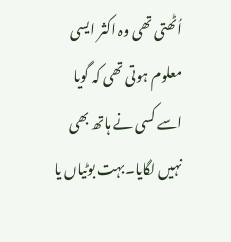اُٹھتی تھی وہ اکثر ایسی معلوم ہوتی تھی کہ گویا اسے کسی نے ہاتھ بھی نہیں لگایا۔بہت بوٹیاں یا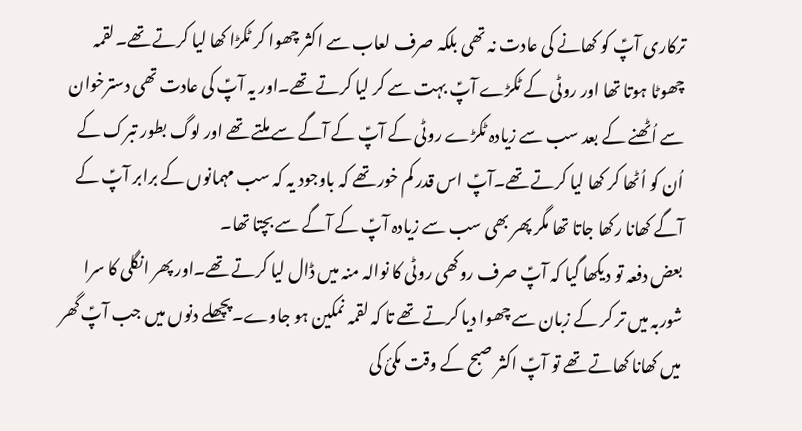ترکاری آپؑ کو کھانے کی عادت نہ تھی بلکہ صرف لعاب سے اکثر چھوا کر ٹکڑا کھا لیا کرتے تھے۔لقمہ چھوٹا ہوتا تھا اور روٹی کے ٹکڑے آپؑ بہت سے کر لیا کرتے تھے۔اور یہ آپؑ کی عادت تھی دسترخوان سے اُٹھنے کے بعد سب سے زیادہ ٹکڑے روٹی کے آپؑ کے آگے سے ملتے تھے اور لوگ بطور تبرک کے اُن کو اُٹھا کر کھا لیا کرتے تھے۔آپؑ اس قدر کم خور تھے کہ باوجود یہ کہ سب مہمانوں کے برابر آپؑ کے آگے کھانا رکھا جاتا تھا مگر پھر بھی سب سے زیادہ آپؑ کے آگے سے بچتا تھا۔
بعض دفعہ تو دیکھا گیا کہ آپؑ صرف روکھی روٹی کا نوالہ منہ میں ڈال لیا کرتے تھے۔اور پھر انگلی کا سرا شوربہ میں تر کر کے زبان سے چھوا دیا کرتے تھے تا کہ لقمہ نمکین ہو جاوے۔پچھلے دنوں میں جب آپؑ گھر میں کھانا کھاتے تھے تو آپؑ اکثر صبح کے وقت مکئ کی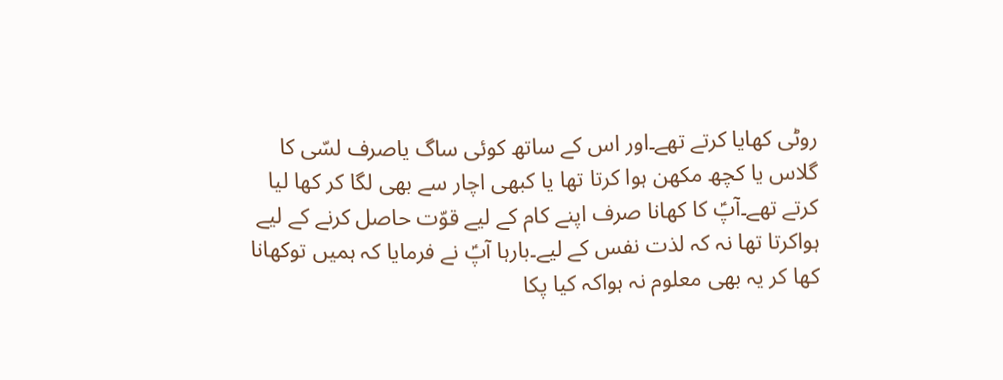روٹی کھایا کرتے تھے۔اور اس کے ساتھ کوئی ساگ یاصرف لسّی کا گلاس یا کچھ مکھن ہوا کرتا تھا یا کبھی اچار سے بھی لگا کر کھا لیا کرتے تھے۔آپؑ کا کھانا صرف اپنے کام کے لیے قوّت حاصل کرنے کے لیے ہواکرتا تھا نہ کہ لذت نفس کے لیے۔بارہا آپؑ نے فرمایا کہ ہمیں توکھانا کھا کر یہ بھی معلوم نہ ہواکہ کیا پکا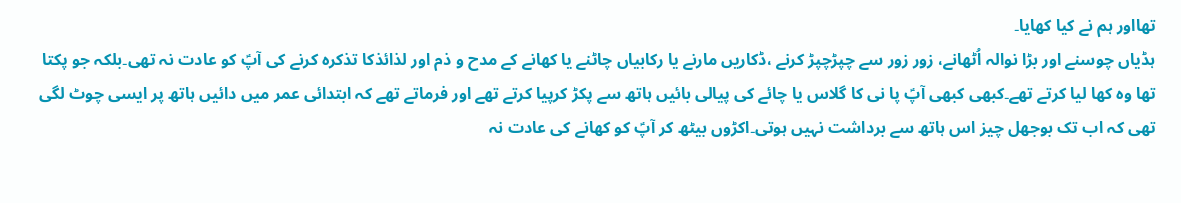تھااور ہم نے کیا کھایا۔
ہڈیاں چوسنے اور بڑا نوالہ اُٹھانے، زور زور سے چپڑچپڑ کرنے ،ڈکاریں مارنے یا رکابیاں چاٹنے یا کھانے کے مدح و ذم اور لذائذکا تذکرہ کرنے کی آپؑ کو عادت نہ تھی۔بلکہ جو پکتا تھا وہ کھا لیا کرتے تھے۔کبھی کبھی آپؑ پا نی کا گلاس یا چائے کی پیالی بائیں ہاتھ سے پکڑ کرپیا کرتے تھے اور فرماتے تھے کہ ابتدائی عمر میں دائیں ہاتھ پر ایسی چوٹ لگی تھی کہ اب تک بوجھل چیز اس ہاتھ سے برداشت نہیں ہوتی۔اکڑوں بیٹھ کر آپؑ کو کھانے کی عادت نہ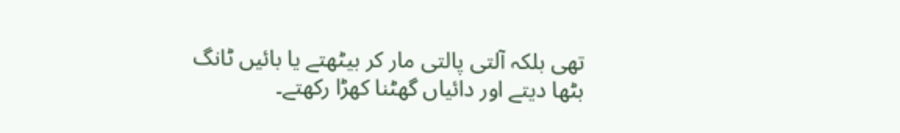تھی بلکہ آلتی پالتی مار کر بیٹھتے یا بائیں ٹانگ بٹھا دیتے اور دائیاں گھٹنا کھڑا رکھتے۔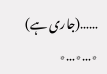……(جاری ہے)
٭…٭…٭